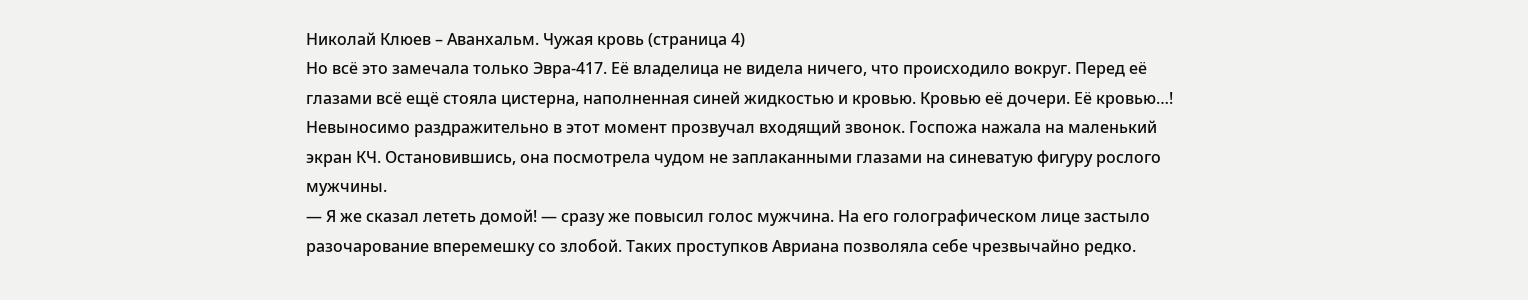Николай Клюев – Аванхальм. Чужая кровь (страница 4)
Но всё это замечала только Эвра-417. Её владелица не видела ничего, что происходило вокруг. Перед её глазами всё ещё стояла цистерна, наполненная синей жидкостью и кровью. Кровью её дочери. Её кровью…!
Невыносимо раздражительно в этот момент прозвучал входящий звонок. Госпожа нажала на маленький экран КЧ. Остановившись, она посмотрела чудом не заплаканными глазами на синеватую фигуру рослого мужчины.
— Я же сказал лететь домой! — сразу же повысил голос мужчина. На его голографическом лице застыло разочарование вперемешку со злобой. Таких проступков Авриана позволяла себе чрезвычайно редко.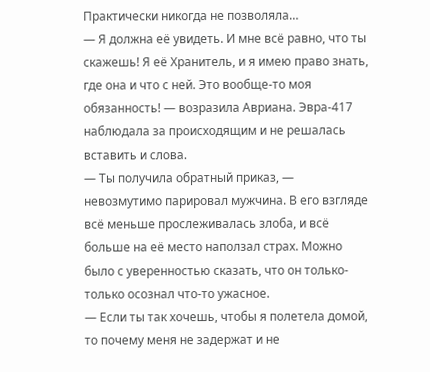Практически никогда не позволяла…
— Я должна её увидеть. И мне всё равно, что ты скажешь! Я её Хранитель, и я имею право знать, где она и что с ней. Это вообще-то моя обязанность! — возразила Авриана. Эвра-417 наблюдала за происходящим и не решалась вставить и слова.
— Ты получила обратный приказ, — невозмутимо парировал мужчина. В его взгляде всё меньше прослеживалась злоба, и всё больше на её место наползал страх. Можно было с уверенностью сказать, что он только-только осознал что-то ужасное.
— Если ты так хочешь, чтобы я полетела домой, то почему меня не задержат и не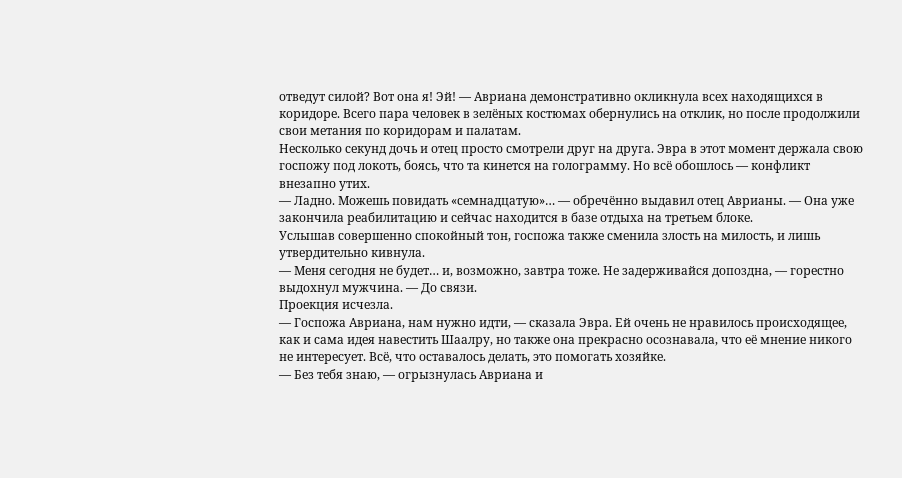отведут силой? Вот она я! Эй! — Авриана демонстративно окликнула всех находящихся в коридоре. Всего пара человек в зелёных костюмах обернулись на отклик, но после продолжили свои метания по коридорам и палатам.
Несколько секунд дочь и отец просто смотрели друг на друга. Эвра в этот момент держала свою госпожу под локоть, боясь, что та кинется на голограмму. Но всё обошлось — конфликт внезапно утих.
— Ладно. Можешь повидать «семнадцатую»… — обречённо выдавил отец Аврианы. — Она уже закончила реабилитацию и сейчас находится в базе отдыха на третьем блоке.
Услышав совершенно спокойный тон, госпожа также сменила злость на милость, и лишь утвердительно кивнула.
— Меня сегодня не будет… и, возможно, завтра тоже. Не задерживайся допоздна, — горестно выдохнул мужчина. — До связи.
Проекция исчезла.
— Госпожа Авриана, нам нужно идти, — сказала Эвра. Ей очень не нравилось происходящее, как и сама идея навестить Шаалру, но также она прекрасно осознавала, что её мнение никого не интересует. Всё, что оставалось делать, это помогать хозяйке.
— Без тебя знаю, — огрызнулась Авриана и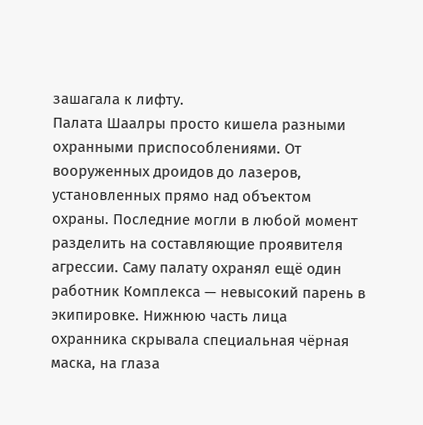зашагала к лифту.
Палата Шаалры просто кишела разными охранными приспособлениями. От вооруженных дроидов до лазеров, установленных прямо над объектом охраны. Последние могли в любой момент разделить на составляющие проявителя агрессии. Саму палату охранял ещё один работник Комплекса — невысокий парень в экипировке. Нижнюю часть лица охранника скрывала специальная чёрная маска, на глаза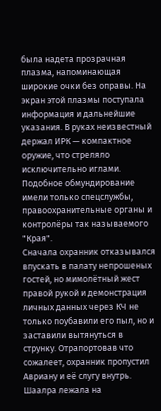была надета прозрачная плазма, напоминающая широкие очки без оправы. На экран этой плазмы поступала информация и дальнейшие указания. В руках неизвестный держал ИРК — компактное оружие, что стреляло исключительно иглами. Подобное обмундирование имели только спецслужбы, правоохранительные органы и контролёры так называемого "Края".
Сначала охранник отказывался впускать в палату непрошеных гостей, но мимолётный жест правой рукой и демонстрация личных данных через КЧ не только поубавили его пыл, но и заставили вытянуться в струнку. Отрапортовав что сожалеет, охранник пропустил Авриану и её слугу внутрь.
Шаалра лежала на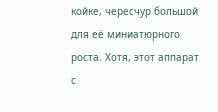койке, чересчур большой для её миниатюрного роста. Хотя, этот аппарат с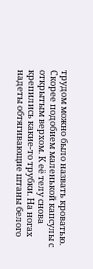трудом можно было назвать кроватью. Скорее подобием маленькой капсулы с открытым верхом. К её телу снова крепились какие-то трубки. На ногах надеты обтягивающие штаны белого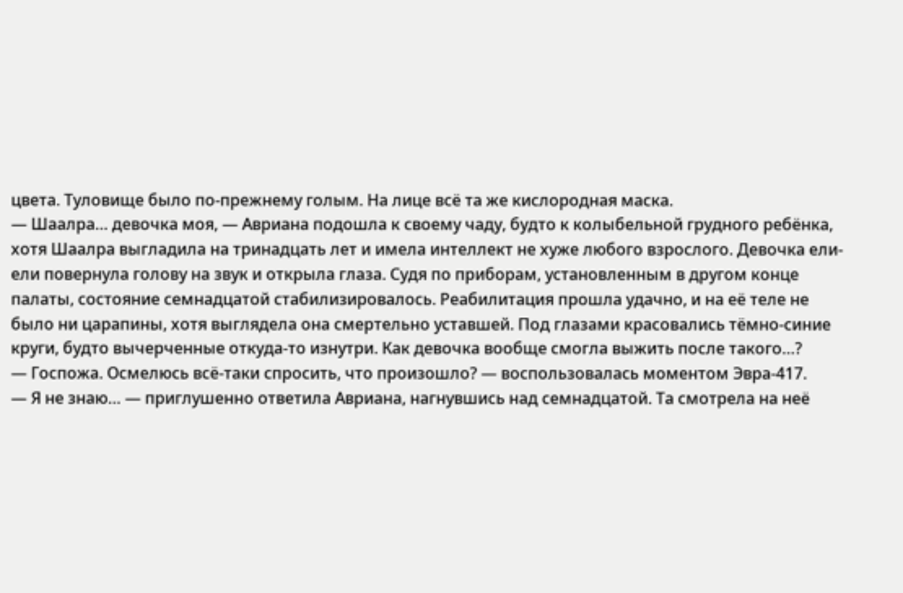цвета. Туловище было по-прежнему голым. На лице всё та же кислородная маска.
— Шаалра… девочка моя, — Авриана подошла к своему чаду, будто к колыбельной грудного ребёнка, хотя Шаалра выгладила на тринадцать лет и имела интеллект не хуже любого взрослого. Девочка ели-ели повернула голову на звук и открыла глаза. Судя по приборам, установленным в другом конце палаты, состояние семнадцатой стабилизировалось. Реабилитация прошла удачно, и на её теле не было ни царапины, хотя выглядела она смертельно уставшей. Под глазами красовались тёмно-синие круги, будто вычерченные откуда-то изнутри. Как девочка вообще смогла выжить после такого…?
— Госпожа. Осмелюсь всё-таки спросить, что произошло? — воспользовалась моментом Эвра-417.
— Я не знаю… — приглушенно ответила Авриана, нагнувшись над семнадцатой. Та смотрела на неё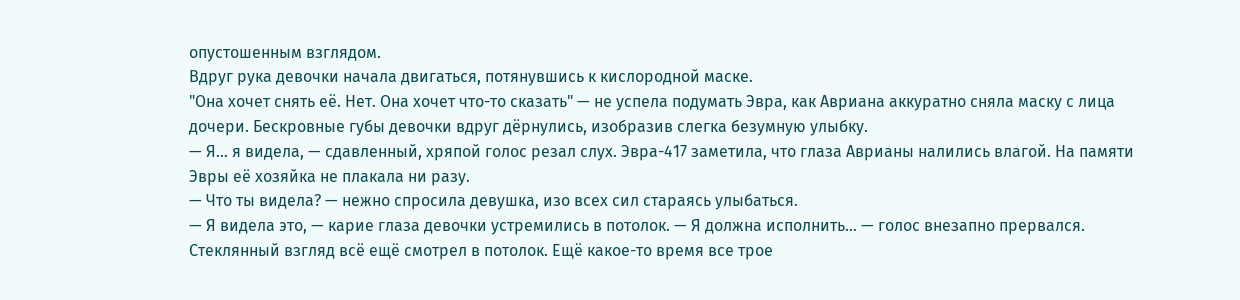опустошенным взглядом.
Вдруг рука девочки начала двигаться, потянувшись к кислородной маске.
"Она хочет снять её. Нет. Она хочет что-то сказать" — не успела подумать Эвра, как Авриана аккуратно сняла маску с лица дочери. Бескровные губы девочки вдруг дёрнулись, изобразив слегка безумную улыбку.
— Я… я видела, — сдавленный, хряпой голос резал слух. Эвра-417 заметила, что глаза Аврианы налились влагой. На памяти Эвры её хозяйка не плакала ни разу.
— Что ты видела? — нежно спросила девушка, изо всех сил стараясь улыбаться.
— Я видела это, — карие глаза девочки устремились в потолок. — Я должна исполнить… — голос внезапно прервался. Стеклянный взгляд всё ещё смотрел в потолок. Ещё какое-то время все трое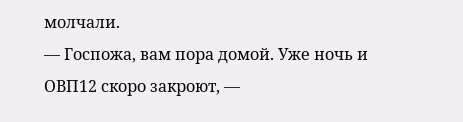молчали.
— Госпожа, вам пора домой. Уже ночь и ОВП12 скоро закроют, —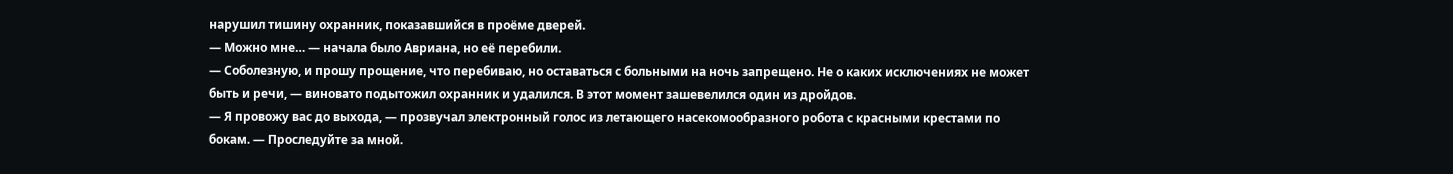нарушил тишину охранник, показавшийся в проёме дверей.
— Можно мне… — начала было Авриана, но её перебили.
— Соболезную, и прошу прощение, что перебиваю, но оставаться с больными на ночь запрещено. Не о каких исключениях не может быть и речи, — виновато подытожил охранник и удалился. В этот момент зашевелился один из дройдов.
— Я провожу вас до выхода, — прозвучал электронный голос из летающего насекомообразного робота с красными крестами по бокам. — Проследуйте за мной.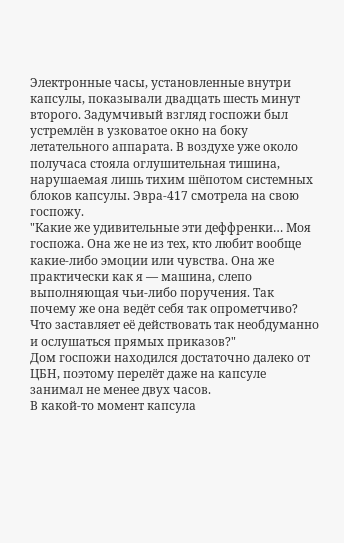Электронные часы, установленные внутри капсулы, показывали двадцать шесть минут второго. Задумчивый взгляд госпожи был устремлён в узковатое окно на боку летательного аппарата. В воздухе уже около получаса стояла оглушительная тишина, нарушаемая лишь тихим шёпотом системных блоков капсулы. Эвра-417 смотрела на свою госпожу.
"Какие же удивительные эти деффренки… Моя госпожа. Она же не из тех, кто любит вообще какие-либо эмоции или чувства. Она же практически как я — машина, слепо выполняющая чьи-либо поручения. Так почему же она ведёт себя так опрометчиво? Что заставляет её действовать так необдуманно и ослушаться прямых приказов?"
Дом госпожи находился достаточно далеко от ЦБН, поэтому перелёт даже на капсуле занимал не менее двух часов.
В какой-то момент капсула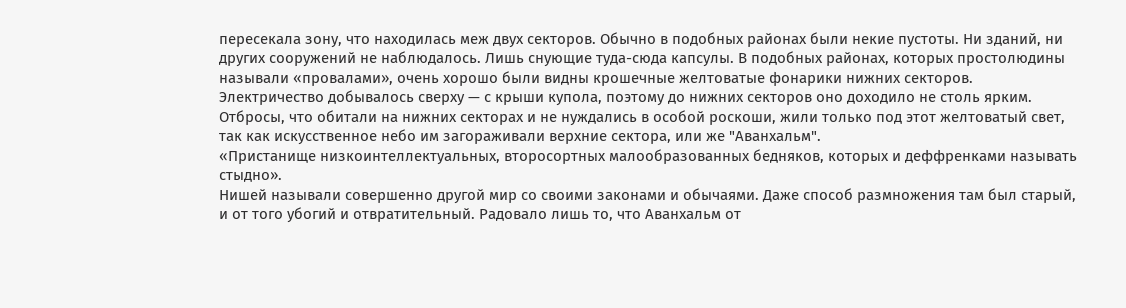пересекала зону, что находилась меж двух секторов. Обычно в подобных районах были некие пустоты. Ни зданий, ни других сооружений не наблюдалось. Лишь снующие туда-сюда капсулы. В подобных районах, которых простолюдины называли «провалами», очень хорошо были видны крошечные желтоватые фонарики нижних секторов. Электричество добывалось сверху — с крыши купола, поэтому до нижних секторов оно доходило не столь ярким. Отбросы, что обитали на нижних секторах и не нуждались в особой роскоши, жили только под этот желтоватый свет, так как искусственное небо им загораживали верхние сектора, или же "Аванхальм".
«Пристанище низкоинтеллектуальных, второсортных малообразованных бедняков, которых и деффренками называть стыдно».
Нишей называли совершенно другой мир со своими законами и обычаями. Даже способ размножения там был старый, и от того убогий и отвратительный. Радовало лишь то, что Аванхальм от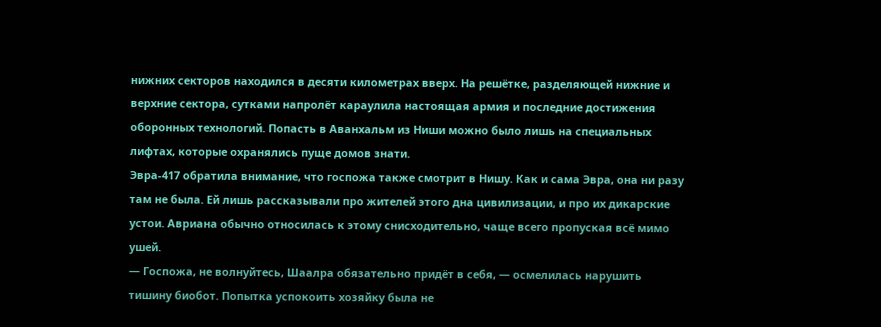нижних секторов находился в десяти километрах вверх. На решётке, разделяющей нижние и верхние сектора, сутками напролёт караулила настоящая армия и последние достижения оборонных технологий. Попасть в Аванхальм из Ниши можно было лишь на специальных лифтах, которые охранялись пуще домов знати.
Эвра-417 обратила внимание, что госпожа также смотрит в Нишу. Как и сама Эвра, она ни разу там не была. Ей лишь рассказывали про жителей этого дна цивилизации, и про их дикарские устои. Авриана обычно относилась к этому снисходительно, чаще всего пропуская всё мимо ушей.
— Госпожа, не волнуйтесь, Шаалра обязательно придёт в себя, — осмелилась нарушить тишину биобот. Попытка успокоить хозяйку была не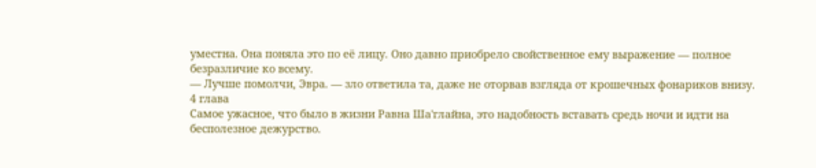уместна. Она поняла это по её лицу. Оно давно приобрело свойственное ему выражение — полное безразличие ко всему.
— Лучше помолчи, Эвра. — зло ответила та, даже не оторвав взгляда от крошечных фонариков внизу.
4 глава
Самое ужасное, что было в жизни Равна Ша'глайна, это надобность вставать средь ночи и идти на бесполезное дежурство.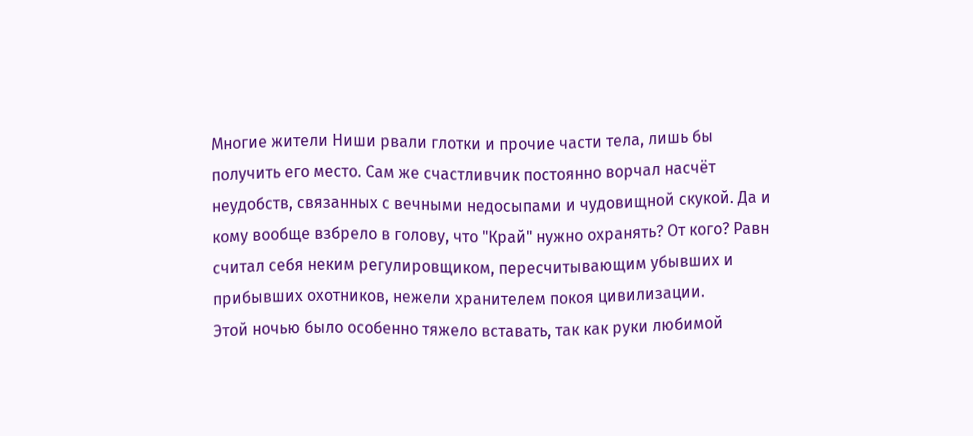Многие жители Ниши рвали глотки и прочие части тела, лишь бы получить его место. Сам же счастливчик постоянно ворчал насчёт неудобств, связанных с вечными недосыпами и чудовищной скукой. Да и кому вообще взбрело в голову, что "Край" нужно охранять? От кого? Равн считал себя неким регулировщиком, пересчитывающим убывших и прибывших охотников, нежели хранителем покоя цивилизации.
Этой ночью было особенно тяжело вставать, так как руки любимой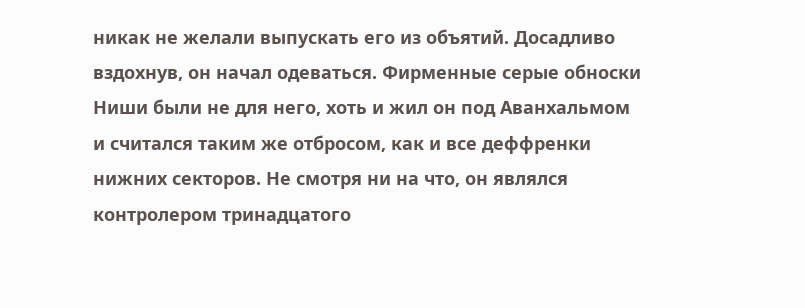никак не желали выпускать его из объятий. Досадливо вздохнув, он начал одеваться. Фирменные серые обноски Ниши были не для него, хоть и жил он под Аванхальмом и считался таким же отбросом, как и все деффренки нижних секторов. Не смотря ни на что, он являлся контролером тринадцатого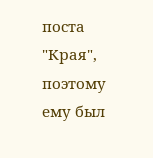поста "Края", поэтому ему был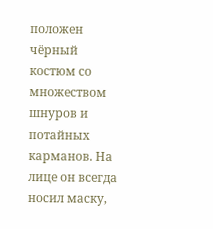положен чёрный костюм со множеством шнуров и потайных карманов. На лице он всегда носил маску,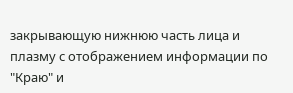закрывающую нижнюю часть лица и плазму с отображением информации по "Краю" и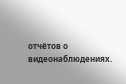отчётов о видеонаблюдениях.